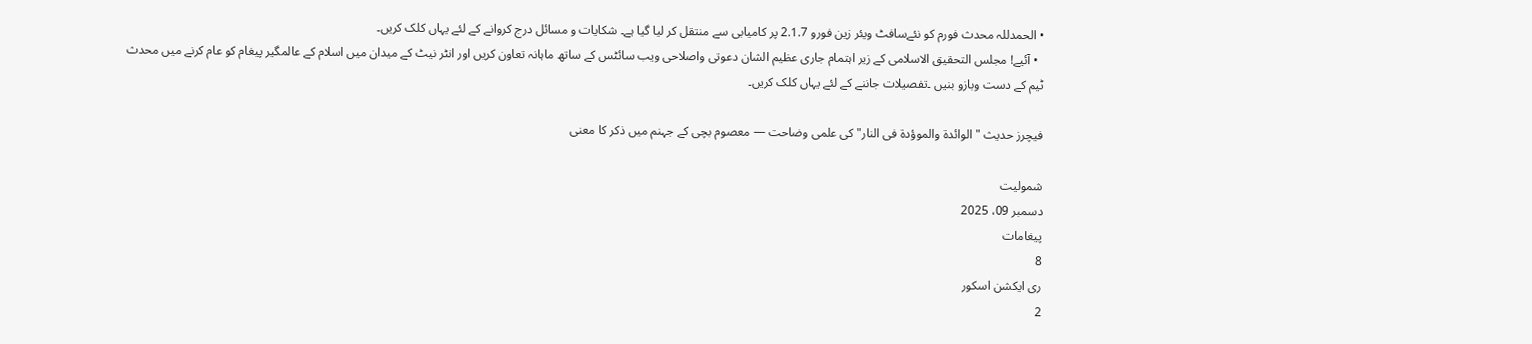• الحمدللہ محدث فورم کو نئےسافٹ ویئر زین فورو 2.1.7 پر کامیابی سے منتقل کر لیا گیا ہے۔ شکایات و مسائل درج کروانے کے لئے یہاں کلک کریں۔
  • آئیے! مجلس التحقیق الاسلامی کے زیر اہتمام جاری عظیم الشان دعوتی واصلاحی ویب سائٹس کے ساتھ ماہانہ تعاون کریں اور انٹر نیٹ کے میدان میں اسلام کے عالمگیر پیغام کو عام کرنے میں محدث ٹیم کے دست وبازو بنیں ۔تفصیلات جاننے کے لئے یہاں کلک کریں۔

فیچرز حدیث "الوائدة والموؤدة فی النار" کی علمی وضاحت — معصوم بچی کے جہنم میں ذکر کا معنی

شمولیت
دسمبر 09، 2025
پیغامات
8
ری ایکشن اسکور
2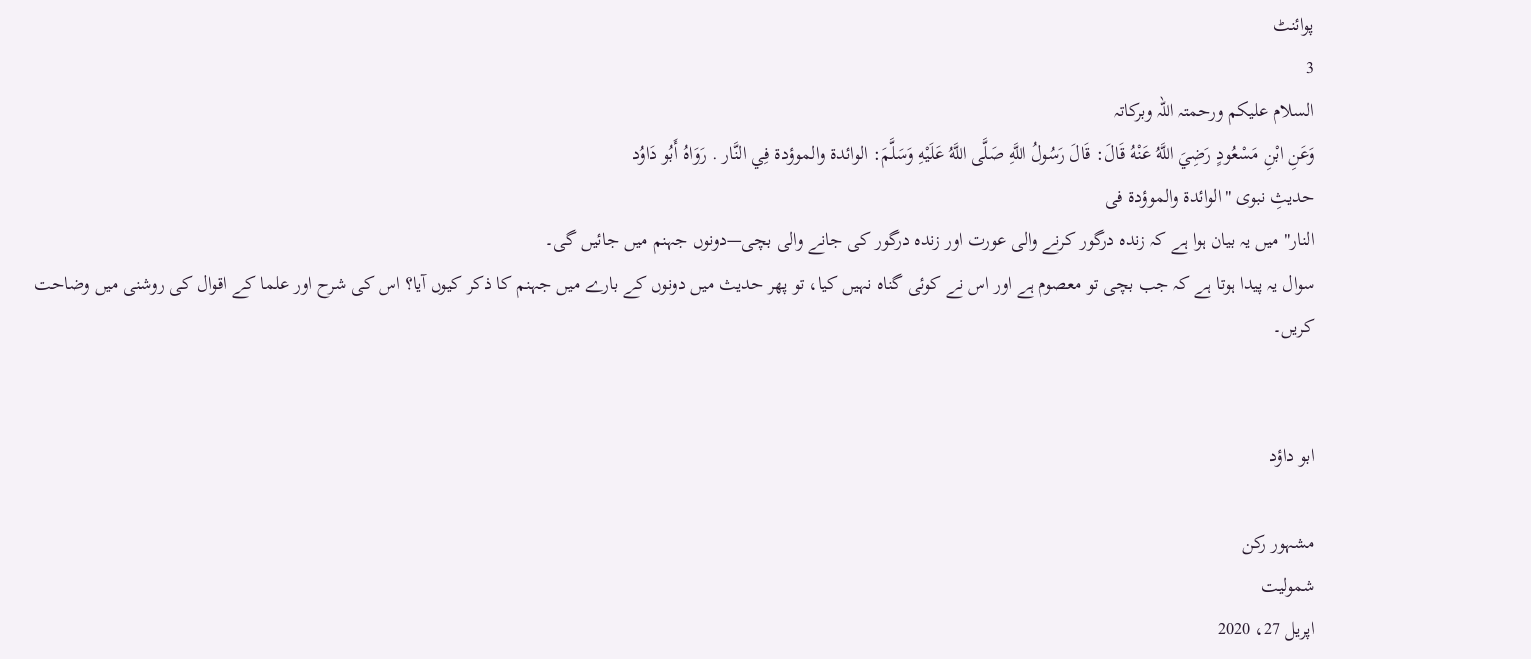پوائنٹ
3
السلام علیکم ورحمتہ اللہ وبرکاتہ
وَعَنِ ابْنِ مَسْعُودٍ رَضِيَ اللَّهُ عَنْهُ قَالَ: قَالَ رَسُولُ اللَّهِ صَلَّى اللَّهُ عَلَيْهِ وَسَلَّمَ: الوائدة والموؤدة فِي النَّار . رَوَاهُ أَبُو دَاوُد
حدیثِ نبوی "الوائدة والموؤدة فی
النار" میں یہ بیان ہوا ہے کہ زندہ درگور کرنے والی عورت اور زندہ درگور کی جانے والی بچی—دونوں جہنم میں جائیں گی۔
سوال یہ پیدا ہوتا ہے کہ جب بچی تو معصوم ہے اور اس نے کوئی گناہ نہیں کیا، تو پھر حدیث میں دونوں کے بارے میں جہنم کا ذکر کیوں آیا؟ اس کی شرح اور علما کے اقوال کی روشنی میں وضاحت کریں۔


ابو داؤد

مشہور رکن
شمولیت
اپریل 27، 2020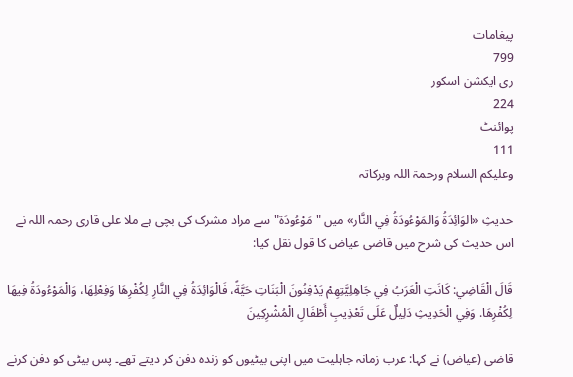پیغامات
799
ری ایکشن اسکور
224
پوائنٹ
111
وعلیکم السلام ورحمۃ اللہ وبرکاتہ

حدیثِ «الوَائِدَةُ وَالمَوْءُودَةُ فِي النَّار» میں "مَوْءُودَة" سے مراد مشرک کی بچی ہے ملا علی قاری رحمہ اللہ نے اس حدیث کی شرح میں قاضی عیاض کا قول نقل کیا:

قَالَ الْقَاضِي: كَانَتِ الْعَرَبُ فِي جَاهِلِيَّتِهِمْ يَدْفِنُونَ الْبَنَاتِ حَيَّةً، فَالْوَائِدَةُ فِي النَّارِ لِكُفْرِهَا وَفِعْلِهَا، وَالْمَوْءُودَةُ فِيهَا لِكُفْرِهَا. وَفِي الْحَدِيثِ دَلِيلٌ عَلَى تَعْذِيبِ أَطْفَالِ الْمُشْرِكِينَ

قاضی (عیاض) نے کہا: عرب زمانہ جاہلیت میں اپنی بیٹیوں کو زندہ دفن کر دیتے تھے۔ پس بیٹی کو دفن کرنے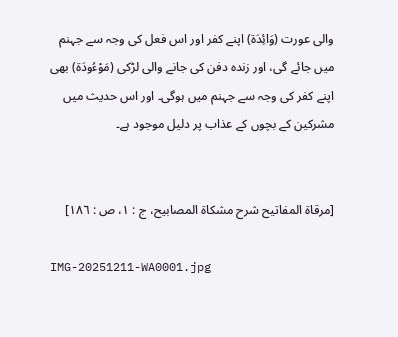والی عورت (وَائِدَة) اپنے کفر اور اس فعل کی وجہ سے جہنم میں جائے گی، اور زندہ دفن کی جانے والی لڑکی (مَوْءُودَة) بھی اپنے کفر کی وجہ سے جہنم میں ہوگی۔ اور اس حدیث میں مشرکین کے بچوں کے عذاب پر دلیل موجود ہے۔


[مرقاة المفاتيح شرح مشكاة المصابيح، ج : ١، ص : ١٨٦]

IMG-20251211-WA0001.jpg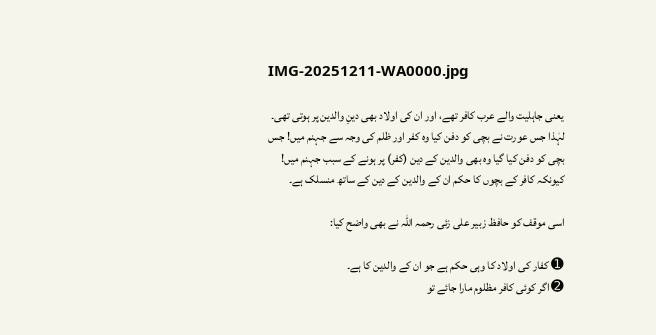IMG-20251211-WA0000.jpg

یعنی جاہلیت والے عرب کافر تھے، اور ان کی اولاد بھی دینِ والدین پر ہوتی تھی۔ لہٰذا جس عورت نے بچی کو دفن کیا وہ کفر اور ظلم کی وجہ سے جہنم میں! جس بچی کو دفن کیا گیا وہ بھی والدین کے دین (کفر) پر ہونے کے سبب جہنم میں! کیونکہ کافر کے بچوں کا حکم ان کے والدین کے دین کے ساتھ منسلک ہے۔

اسی موقف کو حافظ زبیر علی زئی رحمہ اللہ نے بھی واضح کیا:

➊ کفار کی اولاد کا وہی حکم ہے جو ان کے والدین کا ہے۔
➋ اگر کوئی کافر مظلوم مارا جائے تو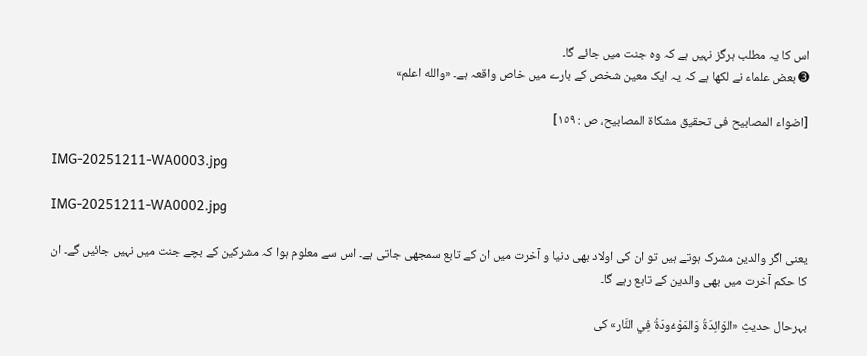اس کا یہ مطلب ہرگز نہیں ہے کہ وہ جنت میں جائے گا۔
➌ بعض علماء نے لکھا ہے کہ یہ ایک معین شخص کے بارے میں خاص واقعہ ہے۔ «والله اعلم»

[اضواء المصابیح فی تحقیق مشکاۃ المصابیح، ص : ١٥٩]

IMG-20251211-WA0003.jpg

IMG-20251211-WA0002.jpg

یعنی اگر والدین مشرک ہوتے ہیں تو ان کی اولاد بھی دنیا و آخرت میں ان کے تابع سمجھی جاتی ہے۔ اس سے معلوم ہوا کہ مشرکین کے بچے جنت میں نہیں جائیں گے۔ ان کا حکم آخرت میں بھی والدین کے تابع رہے گا۔

بہرحال حدیثِ «الوَائِدَةُ وَالمَوْءُودَةُ فِي النَّار» کی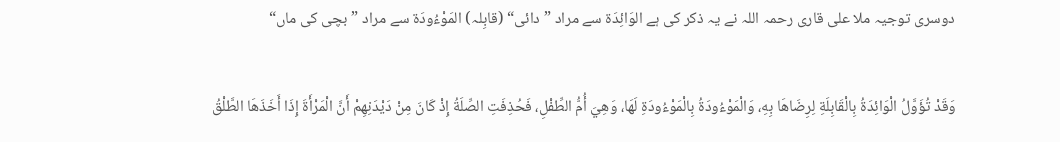دوسری توجیہ ملا علی قاری رحمہ اللہ نے یہ ذکر کی ہے الوَائِدَة سے مراد ”دائی“ (قابِلہ) المَوْءُودَة سے مراد ”بچی کی ماں“

وَقَدْ تُؤَوَّلُ الْوَائِدَةُ بِالْقَابِلَةِ لِرِضَاهَا بِهِ، وَالْمَوْءُودَةُ بِالْمَوْءُودَةِ لَهَا، وَهِيَ أُمُّ الطِّفْلِ، فَحُذِفَتِ الصِّلَةُ إِذْ كَانَ مِنْ دَيْدَنِهِمْ أَنَّ الْمَرْأَةَ إِذَا أَخَذَهَا الطَّلْقُ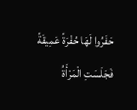حَفَرُوا لَهَا حُفْرَةً عَمِيقَةً فَجَلَسَتِ الْمَرْأَةُ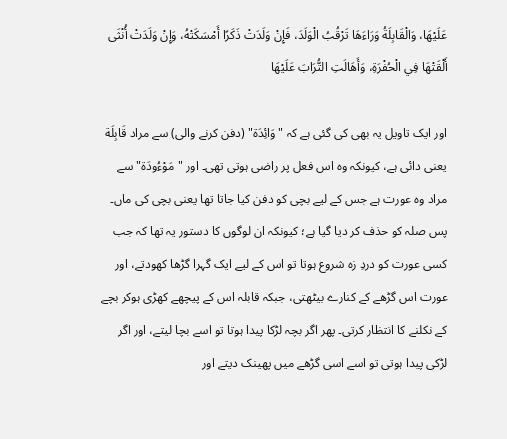عَلَيْهَا، وَالْقَابِلَةُ وَرَاءَهَا تَرْقُبُ الْوَلَدَ، فَإِنْ وَلَدَتْ ذَكَرًا أَمْسَكَتْهُ، وَإِنْ وَلَدَتْ أُنْثَى أَلْقَتْهَا فِي الْحُفْرَةِ، وَأَهَالَتِ التُّرَابَ عَلَيْهَا

اور ایک تاویل یہ بھی کی گئی ہے کہ "وَائِدَة" (دفن کرنے والی) سے مراد قَابِلَة یعنی دائی ہے، کیونکہ وہ اس فعل پر راضی ہوتی تھی۔ اور "مَوْءُودَة" سے مراد وہ عورت ہے جس کے لیے بچی کو دفن کیا جاتا تھا یعنی بچی کی ماں۔ پس صلہ کو حذف کر دیا گیا ہے؛ کیونکہ ان لوگوں کا دستور یہ تھا کہ جب کسی عورت کو دردِ زہ شروع ہوتا تو اس کے لیے ایک گہرا گڑھا کھودتے، اور عورت اس گڑھے کے کنارے بیٹھتی، جبکہ قابلہ اس کے پیچھے کھڑی ہوکر بچے کے نکلنے کا انتظار کرتی۔ پھر اگر بچہ لڑکا پیدا ہوتا تو اسے بچا لیتے، اور اگر لڑکی پیدا ہوتی تو اسے اسی گڑھے میں پھینک دیتے اور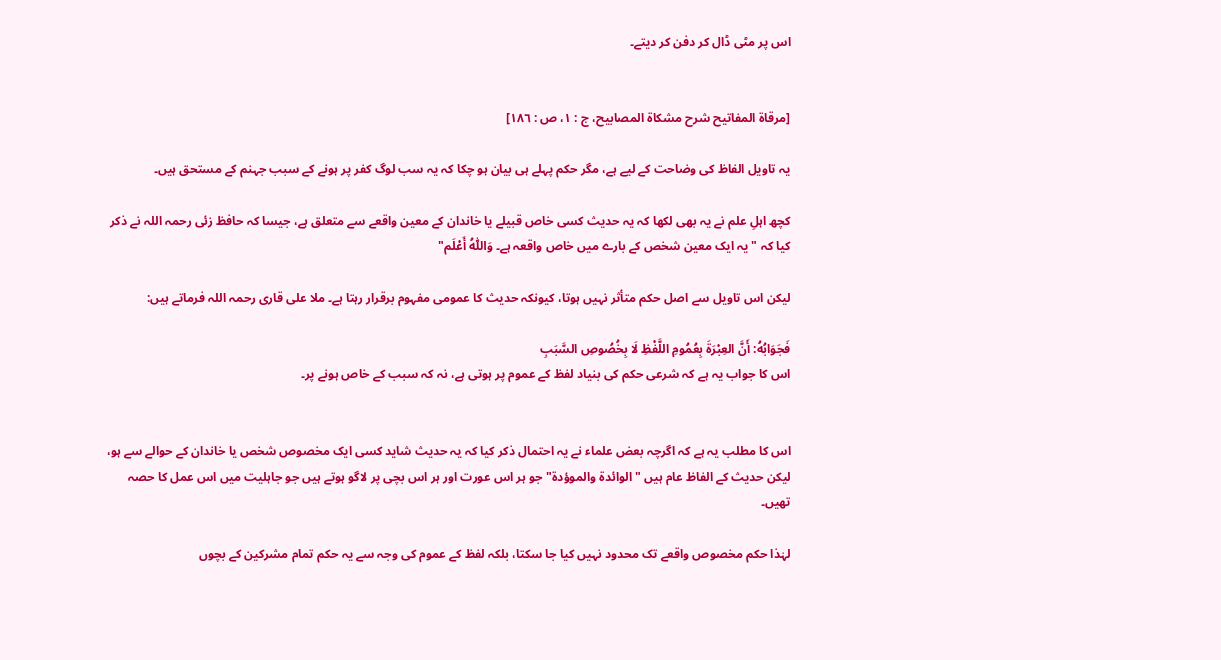اس پر مٹی ڈال کر دفن کر دیتے۔


[مرقاة المفاتيح شرح مشكاة المصابيح، ج : ١، ص : ١٨٦]

یہ تاویل الفاظ کی وضاحت کے لیے ہے، مگر حکم پہلے ہی بیان ہو چکا کہ یہ سب لوگ کفر پر ہونے کے سبب جہنم کے مستحق ہیں۔

کچھ اہلِ علم نے یہ بھی لکھا کہ یہ حدیث کسی خاص قبیلے یا خاندان کے معین واقعے سے متعلق ہے، جیسا کہ حافظ زئی رحمہ اللہ نے ذکر کیا کہ "یہ ایک معین شخص کے بارے میں خاص واقعہ ہے۔ وَاللّٰہُ أَعْلَم"

لیکن اس تاویل سے اصل حکم متأثر نہیں ہوتا، کیونکہ حدیث کا عمومی مفہوم برقرار رہتا ہے۔ ملا علی قاری رحمہ اللہ فرماتے ہیں:

فَجَوَابُهُ: أَنَّ العِبْرَةَ بِعُمُومِ اللَّفْظِ لَا بِخُصُوصِ السَّبَبِ
اس کا جواب یہ ہے کہ شرعی حکم کی بنیاد لفظ کے عموم پر ہوتی ہے، نہ کہ سبب کے خاص ہونے پر۔


اس کا مطلب یہ ہے کہ اگرچہ بعض علماء نے یہ احتمال ذکر کیا کہ یہ حدیث شاید کسی ایک مخصوص شخص یا خاندان کے حوالے سے ہو، لیکن حدیث کے الفاظ عام ہیں "الوائدة والموؤدة" جو ہر اس عورت اور ہر اس بچی پر لاگو ہوتے ہیں جو جاہلیت میں اس عمل کا حصہ تھیں۔

لہٰذا حکم مخصوص واقعے تک محدود نہیں کیا جا سکتا، بلکہ لفظ کے عموم کی وجہ سے یہ حکم تمام مشرکین کے بچوں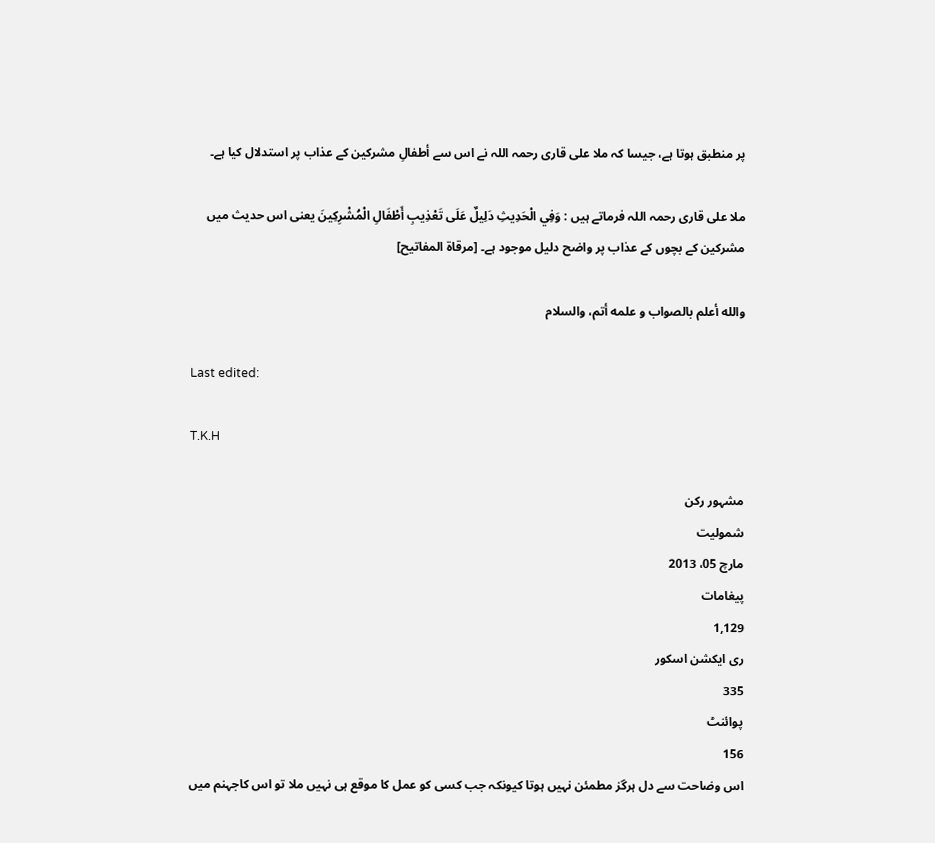پر منطبق ہوتا ہے، جیسا کہ ملا علی قاری رحمہ اللہ نے اس سے أطفالِ مشرکین کے عذاب پر استدلال کیا ہے۔

ملا علی قاری رحمہ اللہ فرماتے ہیں : وَفِي الْحَدِيثِ دَلِيلٌ عَلَى تَعْذِيبِ أَطْفَالِ الْمُشْرِكِينَ یعنی اس حدیث میں مشرکین کے بچوں کے عذاب پر واضح دلیل موجود ہے۔ [مرقاة المفاتیح]

والله أعلم بالصواب و علمه أتم، والسلام

Last edited:

T.K.H

مشہور رکن
شمولیت
مارچ 05، 2013
پیغامات
1,129
ری ایکشن اسکور
335
پوائنٹ
156
اس وضاحت سے دل ہرگز مطمئن نہیں ہوتا کیونکہ جب کسی کو عمل کا موقع ہی نہیں ملا تو اس کاجہنم میں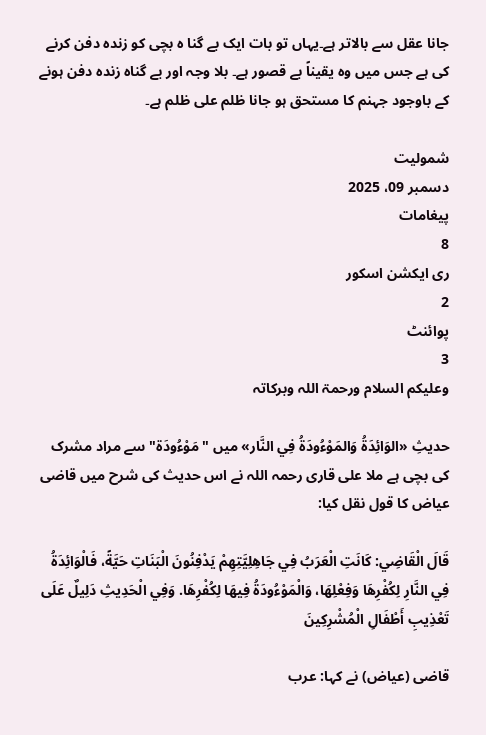جانا عقل سے بالاتر ہے۔یہاں تو بات ایک بے گنا ہ بچی کو زندہ دفن کرنے کی ہے جس میں وہ یقیناً بے قصور ہے۔ بلا وجہ اور بے گناہ زندہ دفن ہونے کے باوجود جہنم کا مستحق ہو جانا ظلم علی ظلم ہے۔

شمولیت
دسمبر 09، 2025
پیغامات
8
ری ایکشن اسکور
2
پوائنٹ
3
وعلیکم السلام ورحمۃ اللہ وبرکاتہ

حدیثِ «الوَائِدَةُ وَالمَوْءُودَةُ فِي النَّار» میں "مَوْءُودَة" سے مراد مشرک کی بچی ہے ملا علی قاری رحمہ اللہ نے اس حدیث کی شرح میں قاضی عیاض کا قول نقل کیا:

قَالَ الْقَاضِي: كَانَتِ الْعَرَبُ فِي جَاهِلِيَّتِهِمْ يَدْفِنُونَ الْبَنَاتِ حَيَّةً، فَالْوَائِدَةُ فِي النَّارِ لِكُفْرِهَا وَفِعْلِهَا، وَالْمَوْءُودَةُ فِيهَا لِكُفْرِهَا. وَفِي الْحَدِيثِ دَلِيلٌ عَلَى تَعْذِيبِ أَطْفَالِ الْمُشْرِكِينَ

قاضی (عیاض) نے کہا: عرب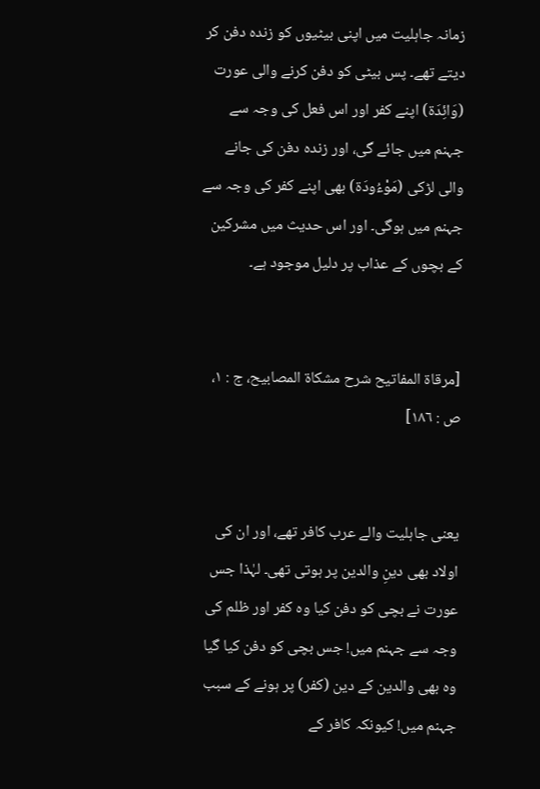زمانہ جاہلیت میں اپنی بیٹیوں کو زندہ دفن کر دیتے تھے۔ پس بیٹی کو دفن کرنے والی عورت (وَائِدَة) اپنے کفر اور اس فعل کی وجہ سے جہنم میں جائے گی، اور زندہ دفن کی جانے والی لڑکی (مَوْءُودَة) بھی اپنے کفر کی وجہ سے جہنم میں ہوگی۔ اور اس حدیث میں مشرکین کے بچوں کے عذاب پر دلیل موجود ہے۔


[مرقاة المفاتيح شرح مشكاة المصابيح، ج : ١، ص : ١٨٦]


یعنی جاہلیت والے عرب کافر تھے، اور ان کی اولاد بھی دینِ والدین پر ہوتی تھی۔ لہٰذا جس عورت نے بچی کو دفن کیا وہ کفر اور ظلم کی وجہ سے جہنم میں! جس بچی کو دفن کیا گیا وہ بھی والدین کے دین (کفر) پر ہونے کے سبب جہنم میں! کیونکہ کافر کے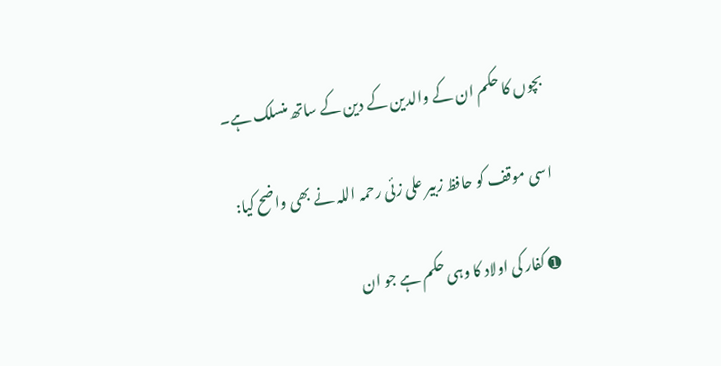بچوں کا حکم ان کے والدین کے دین کے ساتھ منسلک ہے۔

اسی موقف کو حافظ زبیر علی زئی رحمہ اللہ نے بھی واضح کیا:

➊ کفار کی اولاد کا وہی حکم ہے جو ان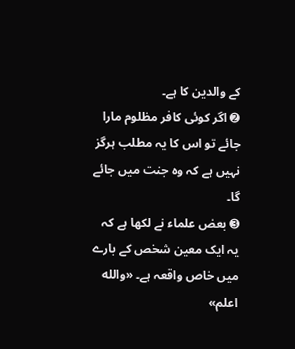کے والدین کا ہے۔
➋ اگر کوئی کافر مظلوم مارا جائے تو اس کا یہ مطلب ہرگز نہیں ہے کہ وہ جنت میں جائے گا۔
➌ بعض علماء نے لکھا ہے کہ یہ ایک معین شخص کے بارے میں خاص واقعہ ہے۔ «والله اعلم»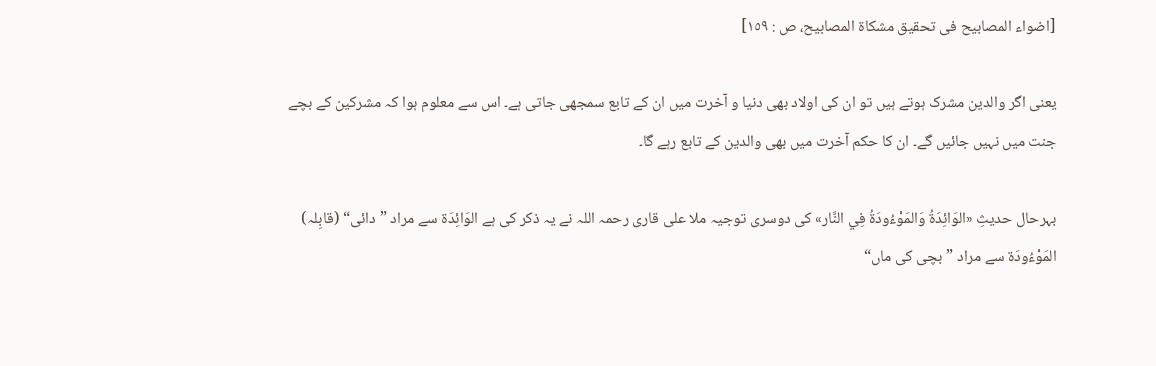[اضواء المصابیح فی تحقیق مشکاۃ المصابیح، ص : ١٥٩]

یعنی اگر والدین مشرک ہوتے ہیں تو ان کی اولاد بھی دنیا و آخرت میں ان کے تابع سمجھی جاتی ہے۔ اس سے معلوم ہوا کہ مشرکین کے بچے جنت میں نہیں جائیں گے۔ ان کا حکم آخرت میں بھی والدین کے تابع رہے گا۔

بہرحال حدیثِ «الوَائِدَةُ وَالمَوْءُودَةُ فِي النَّار» کی دوسری توجیہ ملا علی قاری رحمہ اللہ نے یہ ذکر کی ہے الوَائِدَة سے مراد ”دائی“ (قابِلہ) المَوْءُودَة سے مراد ”بچی کی ماں“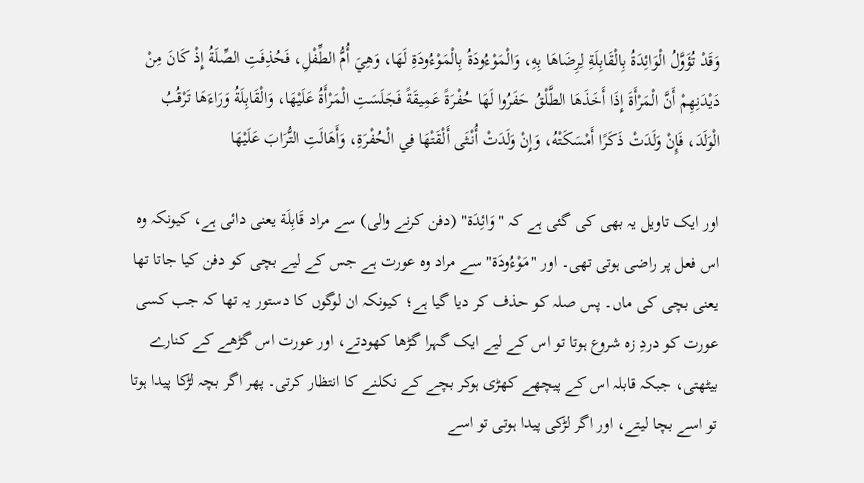وَقَدْ تُؤَوَّلُ الْوَائِدَةُ بِالْقَابِلَةِ لِرِضَاهَا بِهِ، وَالْمَوْءُودَةُ بِالْمَوْءُودَةِ لَهَا، وَهِيَ أُمُّ الطِّفْلِ، فَحُذِفَتِ الصِّلَةُ إِذْ كَانَ مِنْ دَيْدَنِهِمْ أَنَّ الْمَرْأَةَ إِذَا أَخَذَهَا الطَّلْقُ حَفَرُوا لَهَا حُفْرَةً عَمِيقَةً فَجَلَسَتِ الْمَرْأَةُ عَلَيْهَا، وَالْقَابِلَةُ وَرَاءَهَا تَرْقُبُ الْوَلَدَ، فَإِنْ وَلَدَتْ ذَكَرًا أَمْسَكَتْهُ، وَإِنْ وَلَدَتْ أُنْثَى أَلْقَتْهَا فِي الْحُفْرَةِ، وَأَهَالَتِ التُّرَابَ عَلَيْهَا

اور ایک تاویل یہ بھی کی گئی ہے کہ "وَائِدَة" (دفن کرنے والی) سے مراد قَابِلَة یعنی دائی ہے، کیونکہ وہ اس فعل پر راضی ہوتی تھی۔ اور "مَوْءُودَة" سے مراد وہ عورت ہے جس کے لیے بچی کو دفن کیا جاتا تھا یعنی بچی کی ماں۔ پس صلہ کو حذف کر دیا گیا ہے؛ کیونکہ ان لوگوں کا دستور یہ تھا کہ جب کسی عورت کو دردِ زہ شروع ہوتا تو اس کے لیے ایک گہرا گڑھا کھودتے، اور عورت اس گڑھے کے کنارے بیٹھتی، جبکہ قابلہ اس کے پیچھے کھڑی ہوکر بچے کے نکلنے کا انتظار کرتی۔ پھر اگر بچہ لڑکا پیدا ہوتا تو اسے بچا لیتے، اور اگر لڑکی پیدا ہوتی تو اسے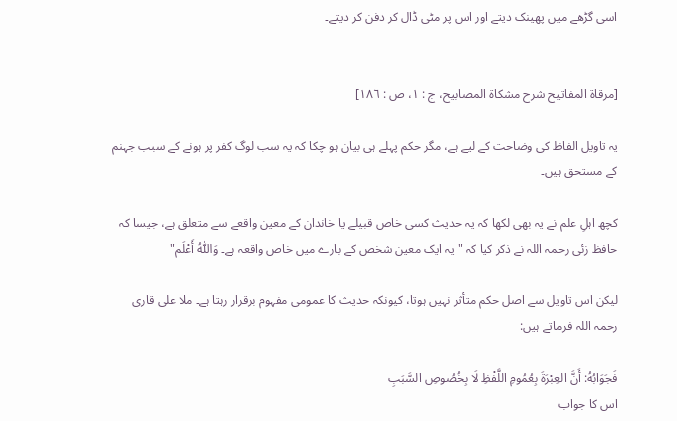اسی گڑھے میں پھینک دیتے اور اس پر مٹی ڈال کر دفن کر دیتے۔


[مرقاة المفاتيح شرح مشكاة المصابيح، ج : ١، ص : ١٨٦]

یہ تاویل الفاظ کی وضاحت کے لیے ہے، مگر حکم پہلے ہی بیان ہو چکا کہ یہ سب لوگ کفر پر ہونے کے سبب جہنم کے مستحق ہیں۔

کچھ اہلِ علم نے یہ بھی لکھا کہ یہ حدیث کسی خاص قبیلے یا خاندان کے معین واقعے سے متعلق ہے، جیسا کہ حافظ زئی رحمہ اللہ نے ذکر کیا کہ "یہ ایک معین شخص کے بارے میں خاص واقعہ ہے۔ وَاللّٰہُ أَعْلَم"

لیکن اس تاویل سے اصل حکم متأثر نہیں ہوتا، کیونکہ حدیث کا عمومی مفہوم برقرار رہتا ہے۔ ملا علی قاری رحمہ اللہ فرماتے ہیں:

فَجَوَابُهُ: أَنَّ العِبْرَةَ بِعُمُومِ اللَّفْظِ لَا بِخُصُوصِ السَّبَبِ
اس کا جواب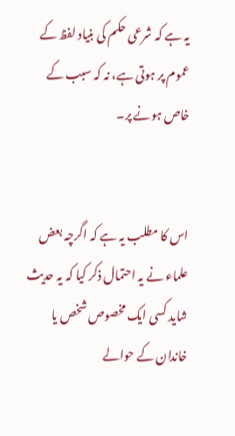یہ ہے کہ شرعی حکم کی بنیاد لفظ کے عموم پر ہوتی ہے، نہ کہ سبب کے خاص ہونے پر۔


اس کا مطلب یہ ہے کہ اگرچہ بعض علماء نے یہ احتمال ذکر کیا کہ یہ حدیث شاید کسی ایک مخصوص شخص یا خاندان کے حوالے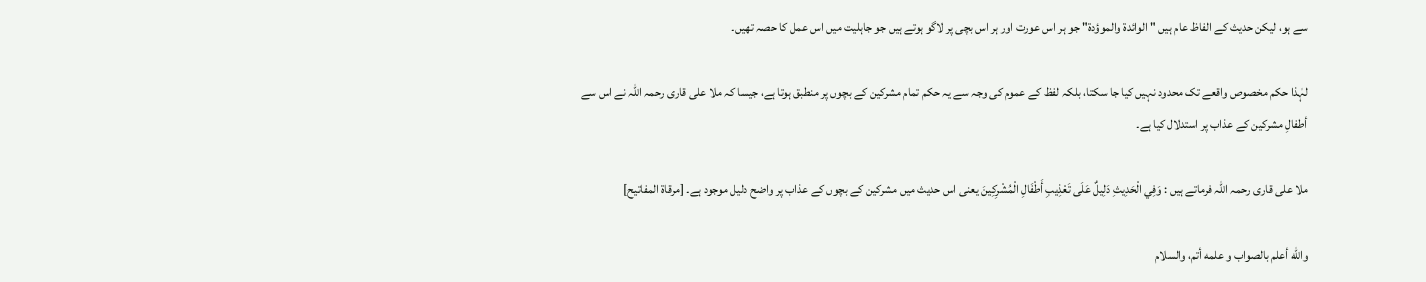سے ہو، لیکن حدیث کے الفاظ عام ہیں "الوائدة والموؤدة" جو ہر اس عورت اور ہر اس بچی پر لاگو ہوتے ہیں جو جاہلیت میں اس عمل کا حصہ تھیں۔

لہٰذا حکم مخصوص واقعے تک محدود نہیں کیا جا سکتا، بلکہ لفظ کے عموم کی وجہ سے یہ حکم تمام مشرکین کے بچوں پر منطبق ہوتا ہے، جیسا کہ ملا علی قاری رحمہ اللہ نے اس سے أطفالِ مشرکین کے عذاب پر استدلال کیا ہے۔

ملا علی قاری رحمہ اللہ فرماتے ہیں : وَفِي الْحَدِيثِ دَلِيلٌ عَلَى تَعْذِيبِ أَطْفَالِ الْمُشْرِكِينَ یعنی اس حدیث میں مشرکین کے بچوں کے عذاب پر واضح دلیل موجود ہے۔ [مرقاة المفاتیح]

والله أعلم بالصواب و علمه أتم، والسلام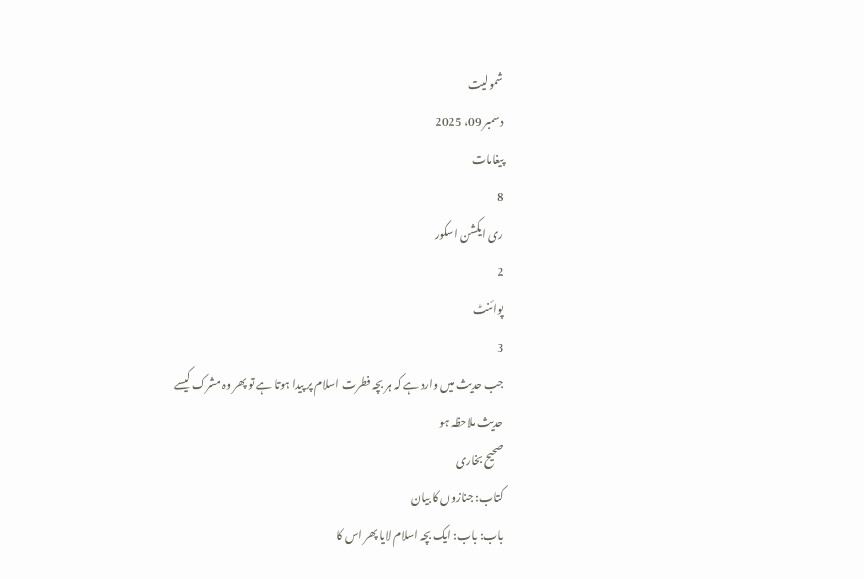شمولیت
دسمبر 09، 2025
پیغامات
8
ری ایکشن اسکور
2
پوائنٹ
3
جب حدیث میں وارد ہے کہ ہر بچہ فطرت اسلام پر پیدا ہوتا ہے تو پھر وہ مشرک کیسے
حدیث ملاحظہ ہو
صحیح بخاری
کتاب: جنازوں کا بیان
باب: باب: ایک بچہ اسلام لایا پھر اس کا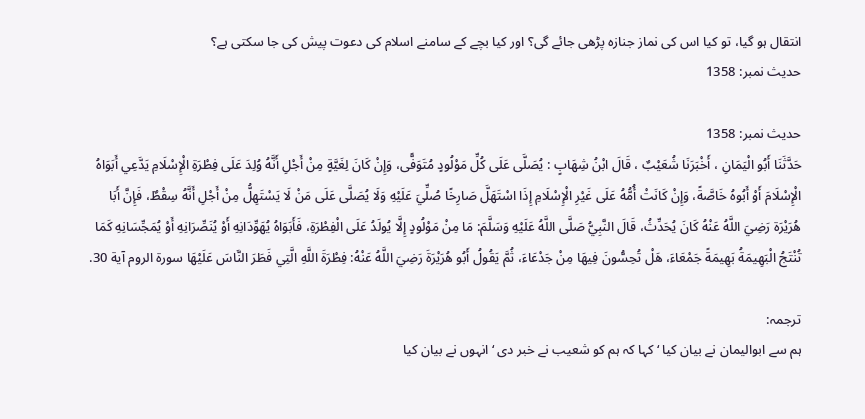انتقال ہو گیا، تو کیا اس کی نماز جنازہ پڑھی جائے گی؟ اور کیا بچے کے سامنے اسلام کی دعوت پیش کی جا سکتی ہے؟
حدیث نمبر: 1358

حدیث نمبر: 1358
حَدَّثَنَا أَبُو الْيَمَانِ ، أَخْبَرَنَا شُعَيْبٌ ، قَالَ ابْنُ شِهَابٍ : يُصَلَّى عَلَى كُلِّ مَوْلُودٍ مُتَوَفًّى، وَإِنْ كَانَ لِغَيَّةٍ مِنْ أَجْلِ أَنَّهُ وُلِدَ عَلَى فِطْرَةِ الْإِسْلَامِ يَدَّعِي أَبَوَاهُ الْإِسْلَامَ أَوْ أَبُوهُ خَاصَّةً، وَإِنْ كَانَتْ أُمُّهُ عَلَى غَيْرِ الْإِسْلَامِ إِذَا اسْتَهَلَّ صَارِخًا صُلِّيَ عَلَيْهِ وَلَا يُصَلَّى عَلَى مَنْ لَا يَسْتَهِلُّ مِنْ أَجْلِ أَنَّهُ سِقْطٌ، فَإِنَّ أَبَا هُرَيْرَة رَضِيَ اللَّهُ عَنْهُ كَانَ يُحَدِّثُ، قَالَ النَّبِيُّ صَلَّى اللَّهُ عَلَيْهِ وَسَلَّمَ: مَا مِنْ مَوْلُودٍ إِلَّا يُولَدُ عَلَى الْفِطْرَةِ، فَأَبَوَاهُ يُهَوِّدَانِهِ أَوْ يُنَصِّرَانِهِ أَوْ يُمَجِّسَانِهِ كَمَا تُنْتَجُ الْبَهِيمَةُ بَهِيمَةً جَمْعَاءَ، هَلْ تُحِسُّونَ فِيهَا مِنْ جَدْعَاءَ، ثُمَّ يَقُولُ أَبُو هُرَيْرَةَ رَضِيَ اللَّهُ عَنْهُ: فِطْرَةَ اللَّهِ الَّتِي فَطَرَ النَّاسَ عَلَيْهَا سورة الروم آية 30.

ترجمہ:
ہم سے ابوالیمان نے بیان کیا ‘ کہا کہ ہم کو شعیب نے خبر دی ‘ انہوں نے بیان کیا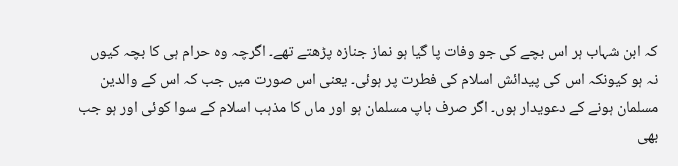کہ ابن شہاب ہر اس بچے کی جو وفات پا گیا ہو نماز جنازہ پڑھتے تھے۔ اگرچہ وہ حرام ہی کا بچہ کیوں نہ ہو کیونکہ اس کی پیدائش اسلام کی فطرت پر ہوئی۔ یعنی اس صورت میں جب کہ اس کے والدین مسلمان ہونے کے دعویدار ہوں۔ اگر صرف باپ مسلمان ہو اور ماں کا مذہب اسلام کے سوا کوئی اور ہو جب بھی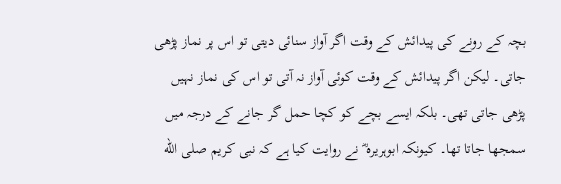بچہ کے رونے کی پیدائش کے وقت اگر آواز سنائی دیتی تو اس پر نماز پڑھی جاتی۔ لیکن اگر پیدائش کے وقت کوئی آواز نہ آتی تو اس کی نماز نہیں پڑھی جاتی تھی۔ بلکہ ایسے بچے کو کچا حمل گر جانے کے درجہ میں سمجھا جاتا تھا۔ کیونکہ ابوہریرہ ؓ نے روایت کیا ہے کہ نبی کریم صلى الله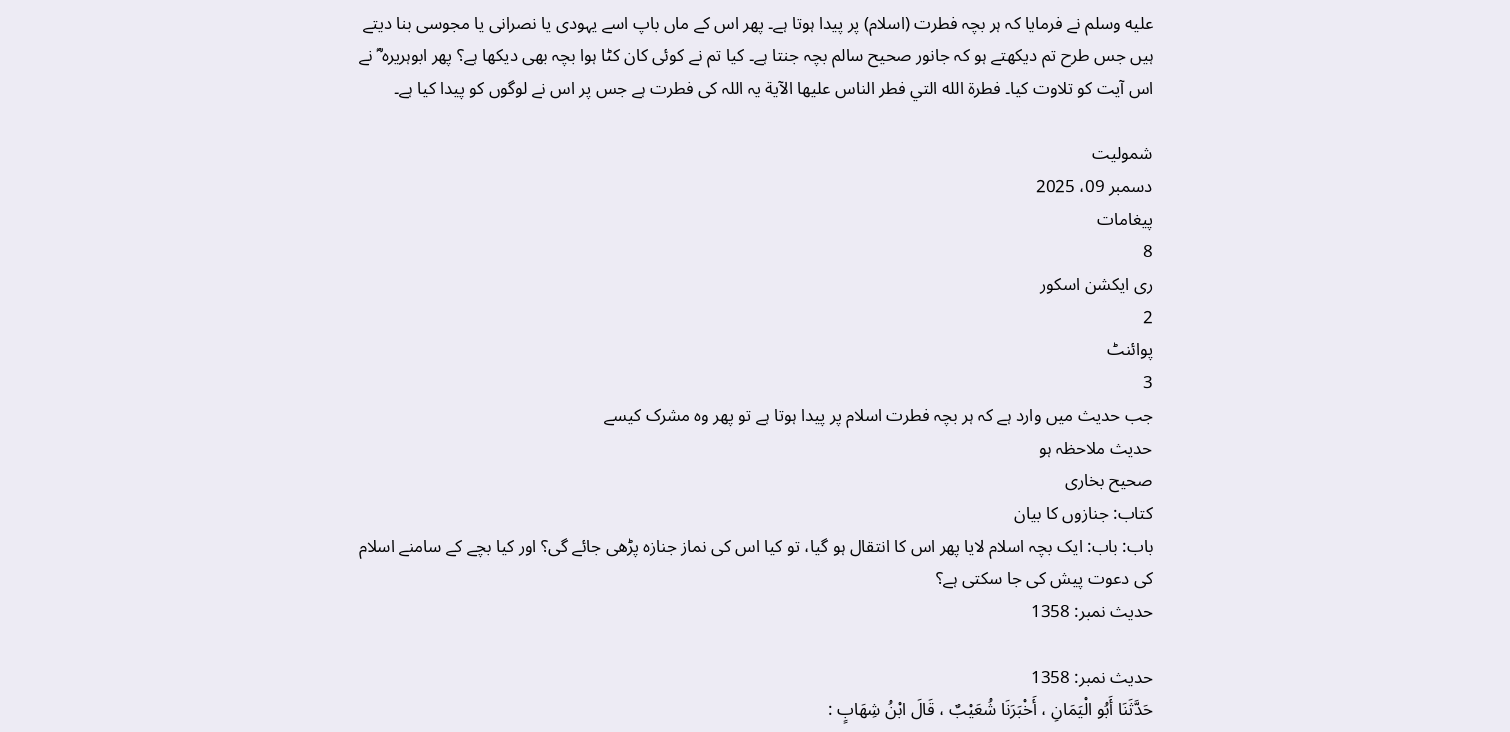عليه وسلم نے فرمایا کہ ہر بچہ فطرت (اسلام) پر پیدا ہوتا ہے۔ پھر اس کے ماں باپ اسے یہودی یا نصرانی یا مجوسی بنا دیتے ہیں جس طرح تم دیکھتے ہو کہ جانور صحیح سالم بچہ جنتا ہے۔ کیا تم نے کوئی کان کٹا ہوا بچہ بھی دیکھا ہے؟ پھر ابوہریرہ ؓ نے اس آیت کو تلاوت کیا۔ فطرة الله التي فطر الناس عليها الآية یہ اللہ کی فطرت ہے جس پر اس نے لوگوں کو پیدا کیا ہے۔

شمولیت
دسمبر 09، 2025
پیغامات
8
ری ایکشن اسکور
2
پوائنٹ
3
جب حدیث میں وارد ہے کہ ہر بچہ فطرت اسلام پر پیدا ہوتا ہے تو پھر وہ مشرک کیسے
حدیث ملاحظہ ہو
صحیح بخاری
کتاب: جنازوں کا بیان
باب: باب: ایک بچہ اسلام لایا پھر اس کا انتقال ہو گیا، تو کیا اس کی نماز جنازہ پڑھی جائے گی؟ اور کیا بچے کے سامنے اسلام کی دعوت پیش کی جا سکتی ہے؟
حدیث نمبر: 1358

حدیث نمبر: 1358
حَدَّثَنَا أَبُو الْيَمَانِ ، أَخْبَرَنَا شُعَيْبٌ ، قَالَ ابْنُ شِهَابٍ :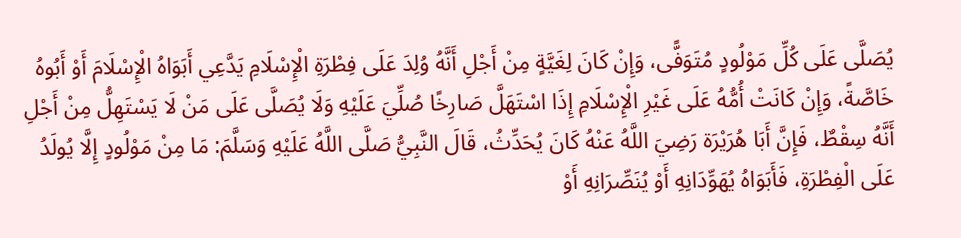يُصَلَّى عَلَى كُلِّ مَوْلُودٍ مُتَوَفًّى، وَإِنْ كَانَ لِغَيَّةٍ مِنْ أَجْلِ أَنَّهُ وُلِدَ عَلَى فِطْرَةِ الْإِسْلَامِ يَدَّعِي أَبَوَاهُ الْإِسْلَامَ أَوْ أَبُوهُ خَاصَّةً، وَإِنْ كَانَتْ أُمُّهُ عَلَى غَيْرِ الْإِسْلَامِ إِذَا اسْتَهَلَّ صَارِخًا صُلِّيَ عَلَيْهِ وَلَا يُصَلَّى عَلَى مَنْ لَا يَسْتَهِلُّ مِنْ أَجْلِ أَنَّهُ سِقْطٌ، فَإِنَّ أَبَا هُرَيْرَة رَضِيَ اللَّهُ عَنْهُ كَانَ يُحَدِّثُ، قَالَ النَّبِيُّ صَلَّى اللَّهُ عَلَيْهِ وَسَلَّمَ: مَا مِنْ مَوْلُودٍ إِلَّا يُولَدُ عَلَى الْفِطْرَةِ، فَأَبَوَاهُ يُهَوِّدَانِهِ أَوْ يُنَصِّرَانِهِ أَوْ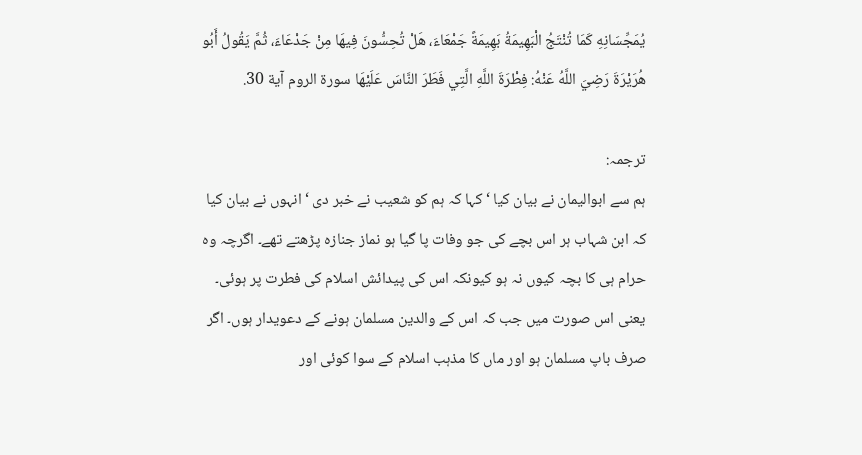يُمَجِّسَانِهِ كَمَا تُنْتَجُ الْبَهِيمَةُ بَهِيمَةً جَمْعَاءَ، هَلْ تُحِسُّونَ فِيهَا مِنْ جَدْعَاءَ، ثُمَّ يَقُولُ أَبُو هُرَيْرَةَ رَضِيَ اللَّهُ عَنْهُ: فِطْرَةَ اللَّهِ الَّتِي فَطَرَ النَّاسَ عَلَيْهَا سورة الروم آية 30.

ترجمہ:
ہم سے ابوالیمان نے بیان کیا ‘ کہا کہ ہم کو شعیب نے خبر دی ‘ انہوں نے بیان کیا کہ ابن شہاب ہر اس بچے کی جو وفات پا گیا ہو نماز جنازہ پڑھتے تھے۔ اگرچہ وہ حرام ہی کا بچہ کیوں نہ ہو کیونکہ اس کی پیدائش اسلام کی فطرت پر ہوئی۔ یعنی اس صورت میں جب کہ اس کے والدین مسلمان ہونے کے دعویدار ہوں۔ اگر صرف باپ مسلمان ہو اور ماں کا مذہب اسلام کے سوا کوئی اور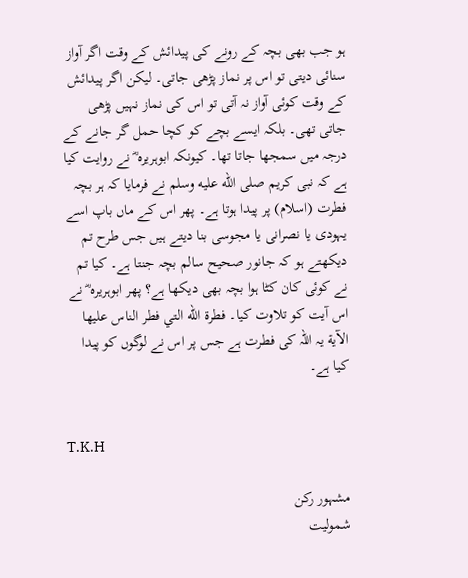ہو جب بھی بچہ کے رونے کی پیدائش کے وقت اگر آواز سنائی دیتی تو اس پر نماز پڑھی جاتی۔ لیکن اگر پیدائش کے وقت کوئی آواز نہ آتی تو اس کی نماز نہیں پڑھی جاتی تھی۔ بلکہ ایسے بچے کو کچا حمل گر جانے کے درجہ میں سمجھا جاتا تھا۔ کیونکہ ابوہریرہ ؓ نے روایت کیا ہے کہ نبی کریم صلى الله عليه وسلم نے فرمایا کہ ہر بچہ فطرت (اسلام) پر پیدا ہوتا ہے۔ پھر اس کے ماں باپ اسے یہودی یا نصرانی یا مجوسی بنا دیتے ہیں جس طرح تم دیکھتے ہو کہ جانور صحیح سالم بچہ جنتا ہے۔ کیا تم نے کوئی کان کٹا ہوا بچہ بھی دیکھا ہے؟ پھر ابوہریرہ ؓ نے اس آیت کو تلاوت کیا۔ فطرة الله التي فطر الناس عليها الآية یہ اللہ کی فطرت ہے جس پر اس نے لوگوں کو پیدا کیا ہے۔


T.K.H

مشہور رکن
شمولیت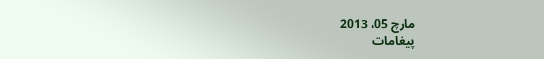مارچ 05، 2013
پیغامات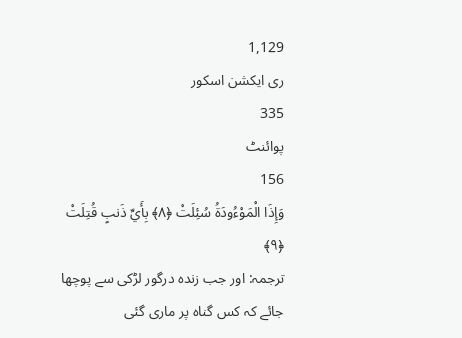1,129
ری ایکشن اسکور
335
پوائنٹ
156
وَإِذَا الْمَوْءُودَةُ سُئِلَتْ ﴿٨﴾ بِأَيِّ ذَنبٍ قُتِلَتْ ﴿٩﴾
ترجمہ: اور جب زندہ درگور لڑکی سے پوچھا جائے کہ کس گناہ پر ماری گئی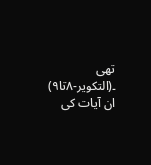تھی ۔(التکویر-۸تا۹)
ان آیات کی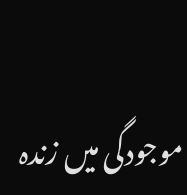موجودگی میں زندہ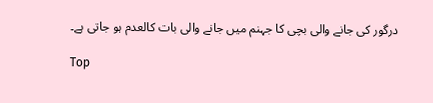درگور کی جانے والی بچی کا جہنم میں جانے والی بات کالعدم ہو جاتی ہے۔

Top